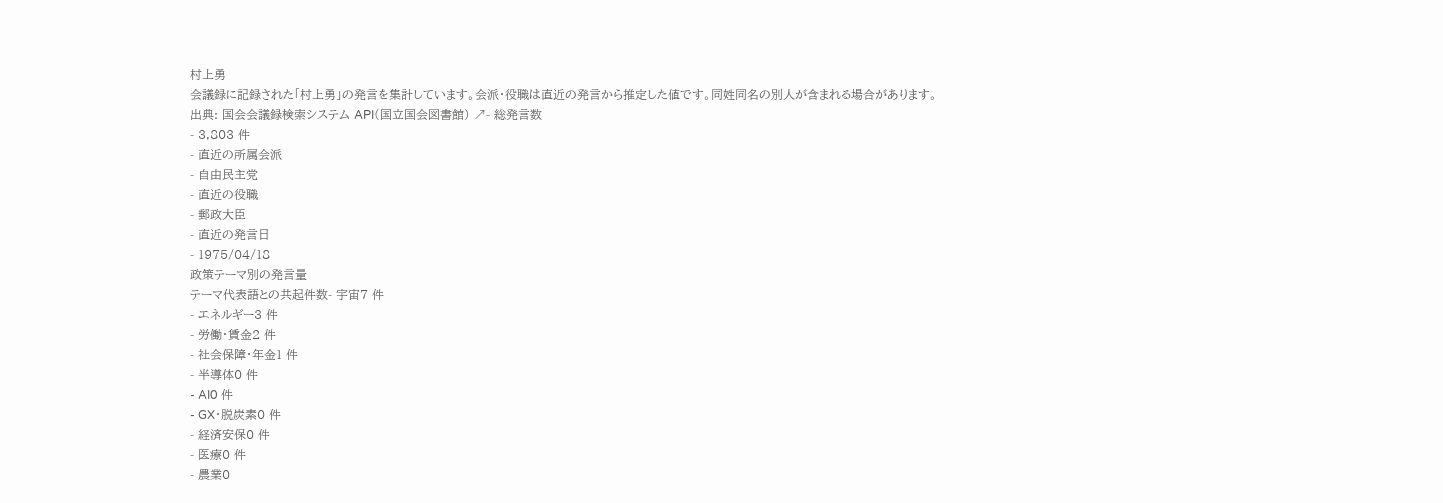村上勇
会議録に記録された「村上勇」の発言を集計しています。会派・役職は直近の発言から推定した値です。同姓同名の別人が含まれる場合があります。
出典: 国会会議録検索システム API(国立国会図書館) ↗- 総発言数
- 3,803 件
- 直近の所属会派
- 自由民主党
- 直近の役職
- 郵政大臣
- 直近の発言日
- 1975/04/18
政策テーマ別の発言量
テーマ代表語との共起件数- 宇宙7 件
- エネルギー3 件
- 労働・賃金2 件
- 社会保障・年金1 件
- 半導体0 件
- AI0 件
- GX・脱炭素0 件
- 経済安保0 件
- 医療0 件
- 農業0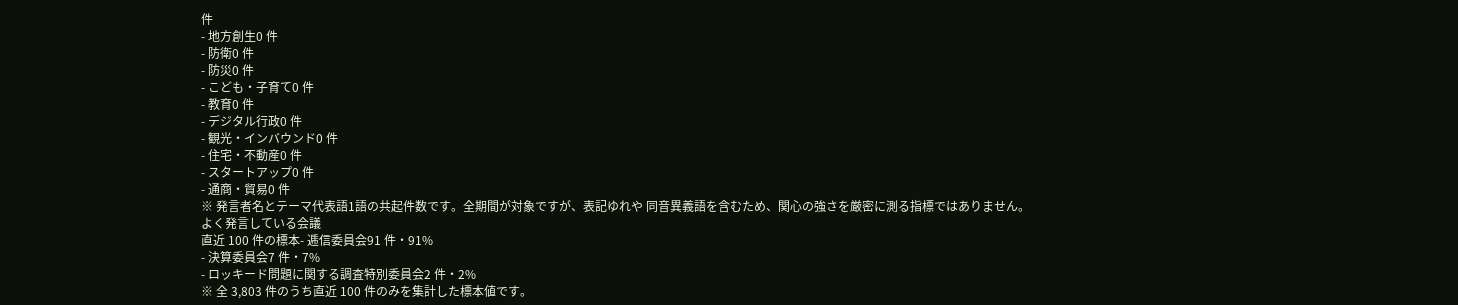件
- 地方創生0 件
- 防衛0 件
- 防災0 件
- こども・子育て0 件
- 教育0 件
- デジタル行政0 件
- 観光・インバウンド0 件
- 住宅・不動産0 件
- スタートアップ0 件
- 通商・貿易0 件
※ 発言者名とテーマ代表語1語の共起件数です。全期間が対象ですが、表記ゆれや 同音異義語を含むため、関心の強さを厳密に測る指標ではありません。
よく発言している会議
直近 100 件の標本- 逓信委員会91 件・91%
- 決算委員会7 件・7%
- ロッキード問題に関する調査特別委員会2 件・2%
※ 全 3,803 件のうち直近 100 件のみを集計した標本値です。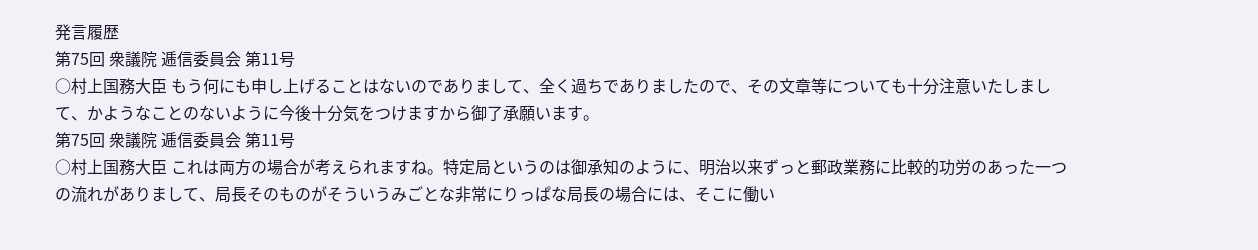発言履歴
第75回 衆議院 逓信委員会 第11号
○村上国務大臣 もう何にも申し上げることはないのでありまして、全く過ちでありましたので、その文章等についても十分注意いたしまして、かようなことのないように今後十分気をつけますから御了承願います。
第75回 衆議院 逓信委員会 第11号
○村上国務大臣 これは両方の場合が考えられますね。特定局というのは御承知のように、明治以来ずっと郵政業務に比較的功労のあった一つの流れがありまして、局長そのものがそういうみごとな非常にりっぱな局長の場合には、そこに働い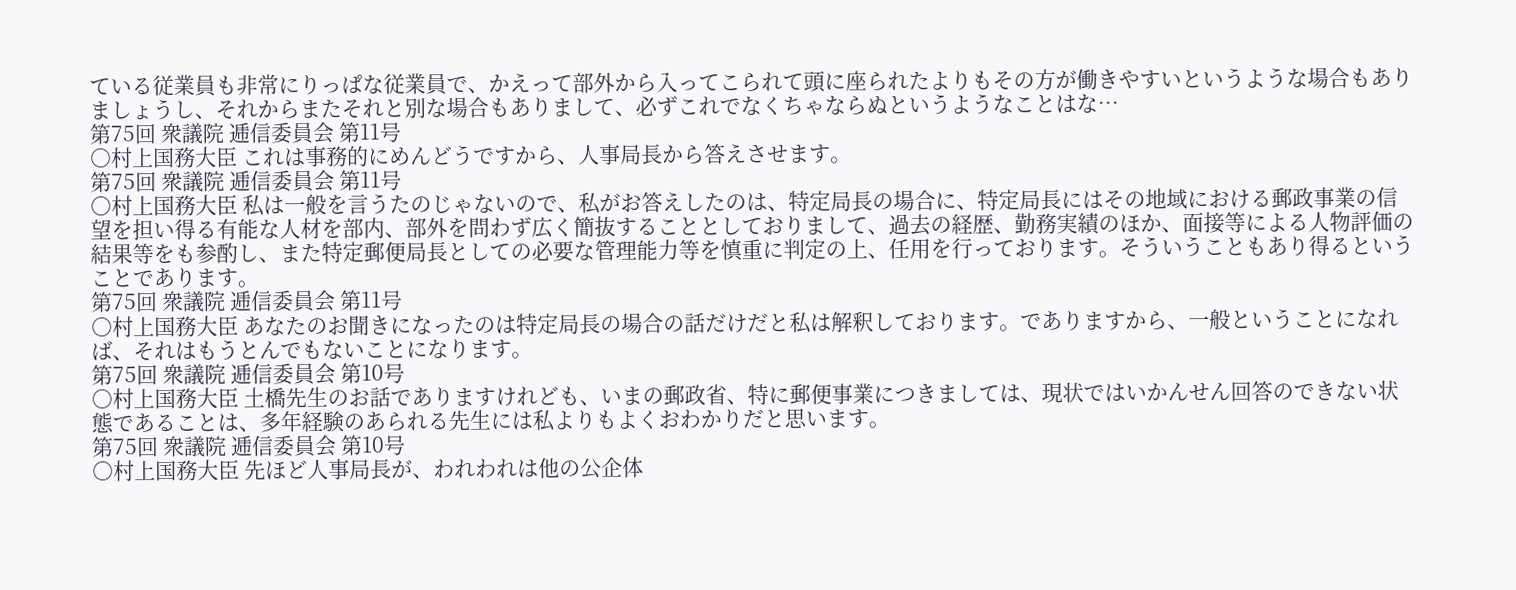ている従業員も非常にりっぱな従業員で、かえって部外から入ってこられて頭に座られたよりもその方が働きやすいというような場合もありましょうし、それからまたそれと別な場合もありまして、必ずこれでなくちゃならぬというようなことはな…
第75回 衆議院 逓信委員会 第11号
○村上国務大臣 これは事務的にめんどうですから、人事局長から答えさせます。
第75回 衆議院 逓信委員会 第11号
○村上国務大臣 私は一般を言うたのじゃないので、私がお答えしたのは、特定局長の場合に、特定局長にはその地域における郵政事業の信望を担い得る有能な人材を部内、部外を問わず広く簡抜することとしておりまして、過去の経歴、勤務実績のほか、面接等による人物評価の結果等をも参酌し、また特定郵便局長としての必要な管理能力等を慎重に判定の上、任用を行っております。そういうこともあり得るということであります。
第75回 衆議院 逓信委員会 第11号
○村上国務大臣 あなたのお聞きになったのは特定局長の場合の話だけだと私は解釈しております。でありますから、一般ということになれば、それはもうとんでもないことになります。
第75回 衆議院 逓信委員会 第10号
○村上国務大臣 土橋先生のお話でありますけれども、いまの郵政省、特に郵便事業につきましては、現状ではいかんせん回答のできない状態であることは、多年経験のあられる先生には私よりもよくおわかりだと思います。
第75回 衆議院 逓信委員会 第10号
○村上国務大臣 先ほど人事局長が、われわれは他の公企体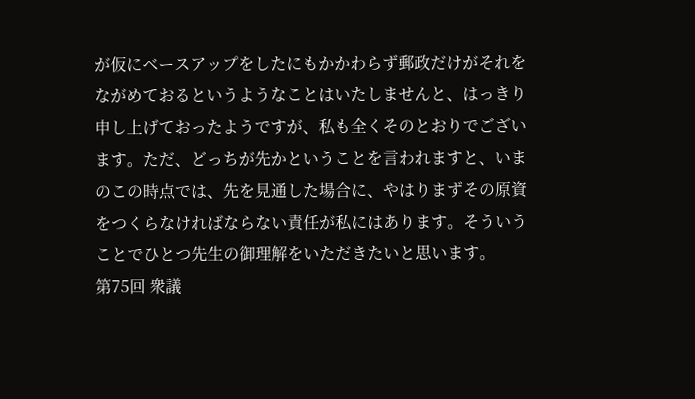が仮にベースアップをしたにもかかわらず郵政だけがそれをながめておるというようなことはいたしませんと、はっきり申し上げておったようですが、私も全くそのとおりでございます。ただ、どっちが先かということを言われますと、いまのこの時点では、先を見通した場合に、やはりまずその原資をつくらなければならない責任が私にはあります。そういうことでひとつ先生の御理解をいただきたいと思います。
第75回 衆議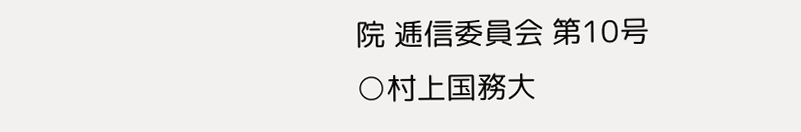院 逓信委員会 第10号
○村上国務大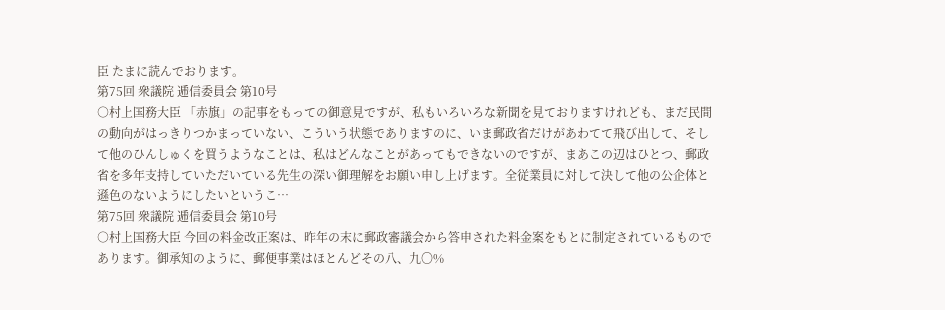臣 たまに読んでおります。
第75回 衆議院 逓信委員会 第10号
○村上国務大臣 「赤旗」の記事をもっての御意見ですが、私もいろいろな新聞を見ておりますけれども、まだ民間の動向がはっきりつかまっていない、こういう状態でありますのに、いま郵政省だけがあわてて飛び出して、そして他のひんしゅくを買うようなことは、私はどんなことがあってもできないのですが、まあこの辺はひとつ、郵政省を多年支持していただいている先生の深い御理解をお願い申し上げます。全従業員に対して決して他の公企体と遜色のないようにしたいというこ…
第75回 衆議院 逓信委員会 第10号
○村上国務大臣 今回の料金改正案は、昨年の末に郵政審議会から答申された料金案をもとに制定されているものであります。御承知のように、郵便事業はほとんどその八、九〇%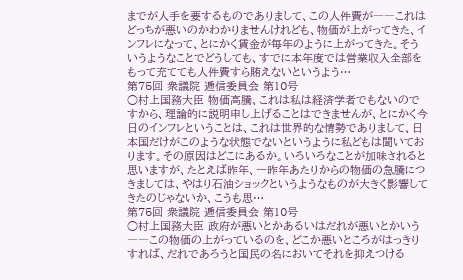までが人手を要するものでありまして、この人件費が――これはどっちが悪いのかわかりませんけれども、物価が上がってきた、インフレになって、とにかく賃金が毎年のように上がってきた。そういうようなことでどうしても、すでに本年度では営業収入全部をもって充てても人件費すら賄えないというよう…
第75回 衆議院 逓信委員会 第10号
○村上国務大臣 物価高騰、これは私は経済学者でもないのですから、理論的に説明申し上げることはできませんが、とにかく今日のインフレということは、これは世界的な情勢でありまして、日本国だけがこのような状態でないというように私どもは聞いております。その原因はどこにあるか。いろいろなことが加味されると思いますが、たとえば昨年、一昨年あたりからの物価の急騰につきましては、やはり石油ショックというようなものが大きく影響してきたのじゃないか、こうも思…
第75回 衆議院 逓信委員会 第10号
○村上国務大臣 政府が悪いとかあるいはだれが悪いとかいう――この物価の上がっているのを、どこか悪いところがはっきりすれば、だれであろうと国民の名においてそれを抑えつける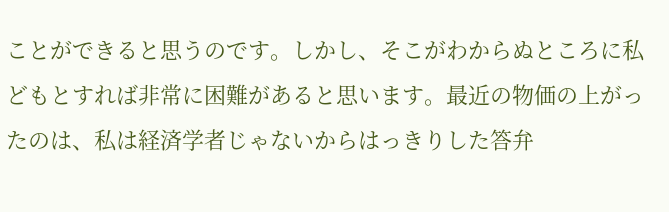ことができると思うのです。しかし、そこがわからぬところに私どもとすれば非常に困難があると思います。最近の物価の上がったのは、私は経済学者じゃないからはっきりした答弁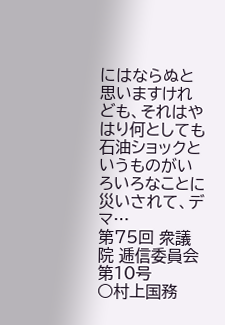にはならぬと思いますけれども、それはやはり何としても石油ショックというものがいろいろなことに災いされて、デマ…
第75回 衆議院 逓信委員会 第10号
○村上国務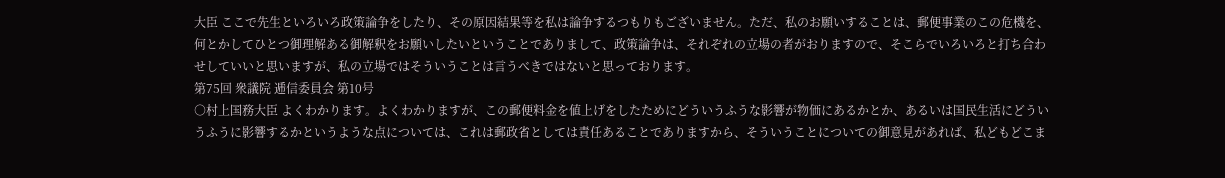大臣 ここで先生といろいろ政策論争をしたり、その原因結果等を私は論争するつもりもございません。ただ、私のお願いすることは、郵便事業のこの危機を、何とかしてひとつ御理解ある御解釈をお願いしたいということでありまして、政策論争は、それぞれの立場の者がおりますので、そこらでいろいろと打ち合わせしていいと思いますが、私の立場ではそういうことは言うべきではないと思っております。
第75回 衆議院 逓信委員会 第10号
○村上国務大臣 よくわかります。よくわかりますが、この郵便料金を値上げをしたためにどういうふうな影響が物価にあるかとか、あるいは国民生活にどういうふうに影響するかというような点については、これは郵政省としては責任あることでありますから、そういうことについての御意見があれば、私どもどこま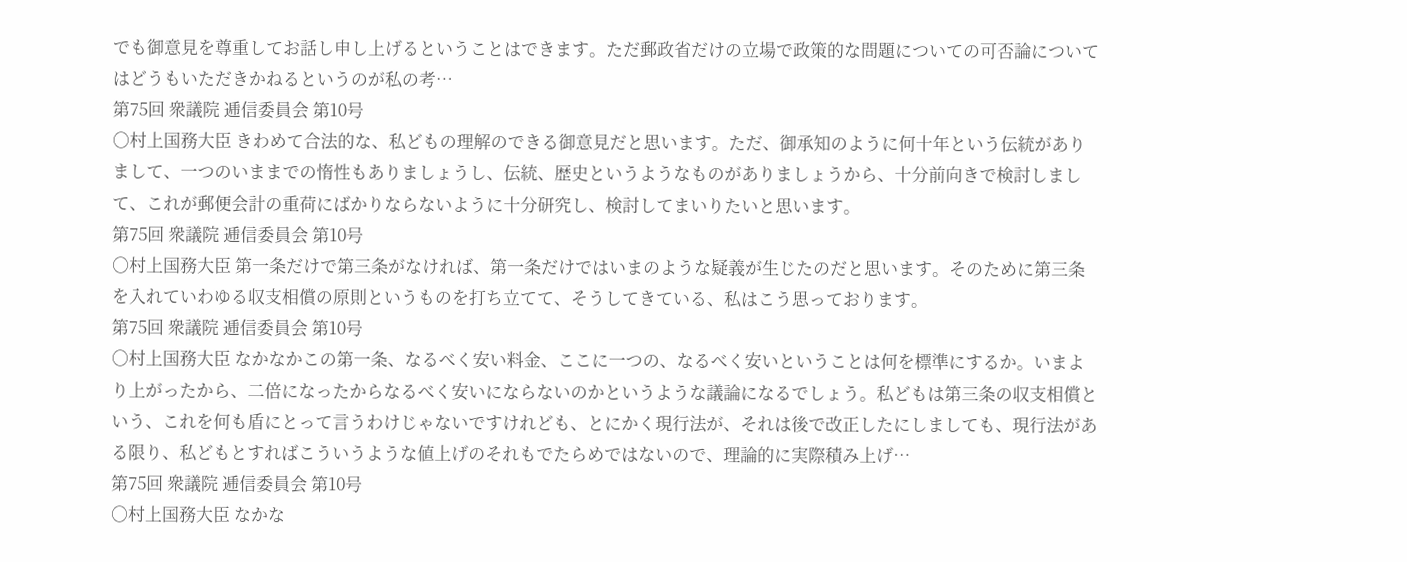でも御意見を尊重してお話し申し上げるということはできます。ただ郵政省だけの立場で政策的な問題についての可否論についてはどうもいただきかねるというのが私の考…
第75回 衆議院 逓信委員会 第10号
○村上国務大臣 きわめて合法的な、私どもの理解のできる御意見だと思います。ただ、御承知のように何十年という伝統がありまして、一つのいままでの惰性もありましょうし、伝統、歴史というようなものがありましょうから、十分前向きで検討しまして、これが郵便会計の重荷にばかりならないように十分研究し、検討してまいりたいと思います。
第75回 衆議院 逓信委員会 第10号
○村上国務大臣 第一条だけで第三条がなければ、第一条だけではいまのような疑義が生じたのだと思います。そのために第三条を入れていわゆる収支相償の原則というものを打ち立てて、そうしてきている、私はこう思っております。
第75回 衆議院 逓信委員会 第10号
○村上国務大臣 なかなかこの第一条、なるべく安い料金、ここに一つの、なるべく安いということは何を標準にするか。いまより上がったから、二倍になったからなるべく安いにならないのかというような議論になるでしょう。私どもは第三条の収支相償という、これを何も盾にとって言うわけじゃないですけれども、とにかく現行法が、それは後で改正したにしましても、現行法がある限り、私どもとすればこういうような値上げのそれもでたらめではないので、理論的に実際積み上げ…
第75回 衆議院 逓信委員会 第10号
○村上国務大臣 なかな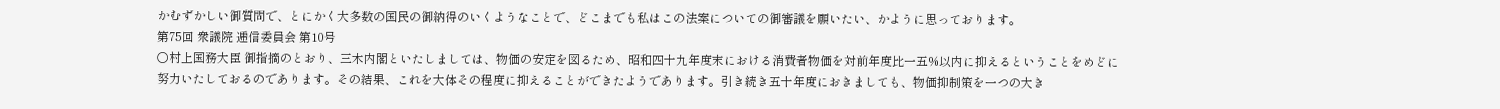かむずかしい御質問で、とにかく大多数の国民の御納得のいくようなことで、どこまでも私はこの法案についての御審議を願いたい、かように思っております。
第75回 衆議院 逓信委員会 第10号
○村上国務大臣 御指摘のとおり、三木内閣といたしましては、物価の安定を図るため、昭和四十九年度末における消費者物価を対前年度比一五%以内に抑えるということをめどに努力いたしておるのであります。その結果、これを大体その程度に抑えることができたようであります。引き続き五十年度におきましても、物価抑制策を一つの大き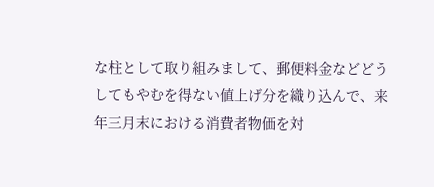な柱として取り組みまして、郵便料金などどうしてもやむを得ない値上げ分を織り込んで、来年三月末における消費者物価を対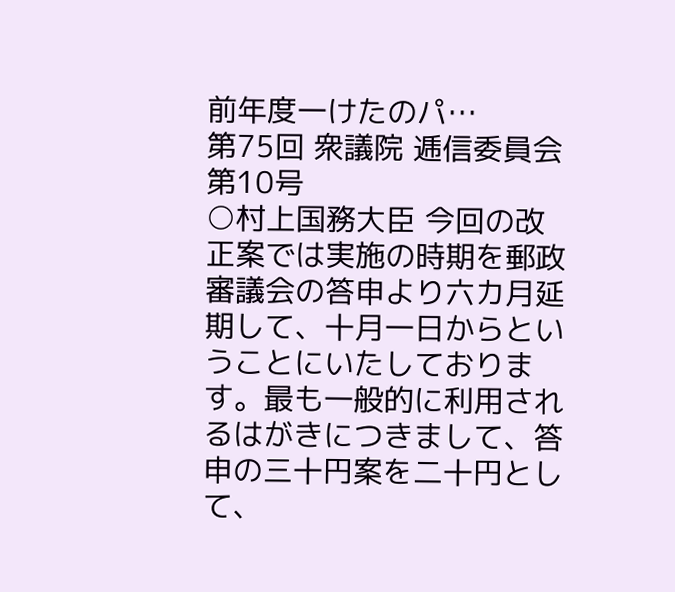前年度一けたのパ…
第75回 衆議院 逓信委員会 第10号
○村上国務大臣 今回の改正案では実施の時期を郵政審議会の答申より六カ月延期して、十月一日からということにいたしております。最も一般的に利用されるはがきにつきまして、答申の三十円案を二十円として、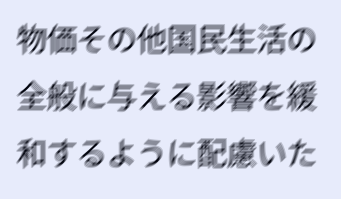物価その他国民生活の全般に与える影響を緩和するように配慮いた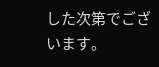した次第でございます。